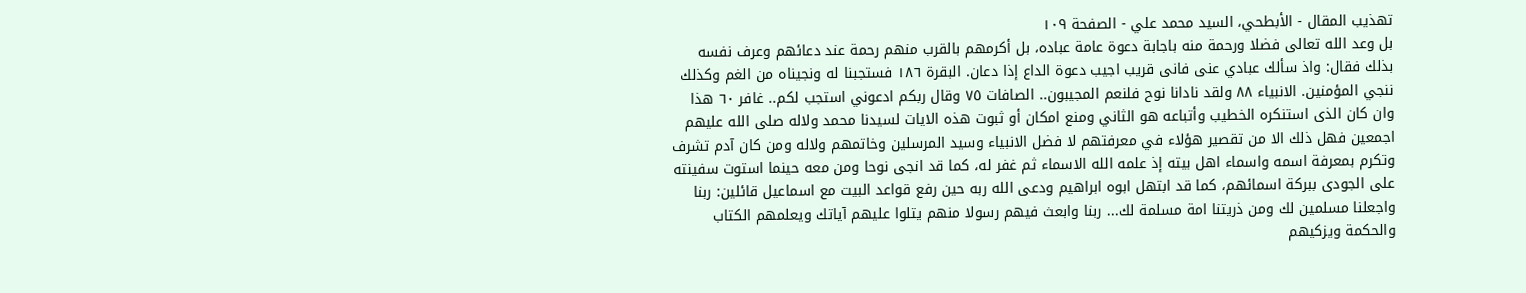تهذيب المقال - الأبطحي، السيد محمد علي - الصفحة ١٠٩
بل وعد الله تعالى فضلا ورحمة منه باجابة دعوة عامة عباده، بل أكرمهم بالقرب منهم رحمة عند دعائهم وعرف نفسه بذلك فقال: واذ سألك عبادي عنى فانى قريب اجيب دعوة الداع إذا دعان. البقرة ١٨٦ فستجبنا له ونجيناه من الغم وكذلك ننجي المؤمنين. الانبياء ٨٨ ولقد نادانا نوح فلنعم المجيبون.. الصافات ٧٥ وقال ربكم ادعوني استجب لكم.. غافر ٦٠ هذا وان كان الذى استنكره الخطيب وأتباعه هو الثاني ومنع امكان أو ثبوت هذه الايات لسيدنا محمد ولاله صلى الله عليهم اجمعين فهل ذلك الا من تقصير هؤلاء في معرفتهم لا فضل الانبياء وسيد المرسلين وخاتمهم ولاله ومن كان آدم تشرف وتكرم بمعرفة اسمه واسماء اهل بيته إذ علمه الله الاسماء ثم غفر له، كما قد انجى نوحا ومن معه حينما استوت سفينته على الجودى ببركة اسمائهم، كما قد ابتهل ابوه ابراهيم ودعى الله ربه حين رفع قواعد البيت مع اسماعيل قائلين: ربنا واجعلنا مسلمين لك ومن ذريتنا امة مسلمة لك... ربنا وابعث فيهم رسولا منهم يتلوا عليهم آياتك ويعلمهم الكتاب والحكمة ويزكيهم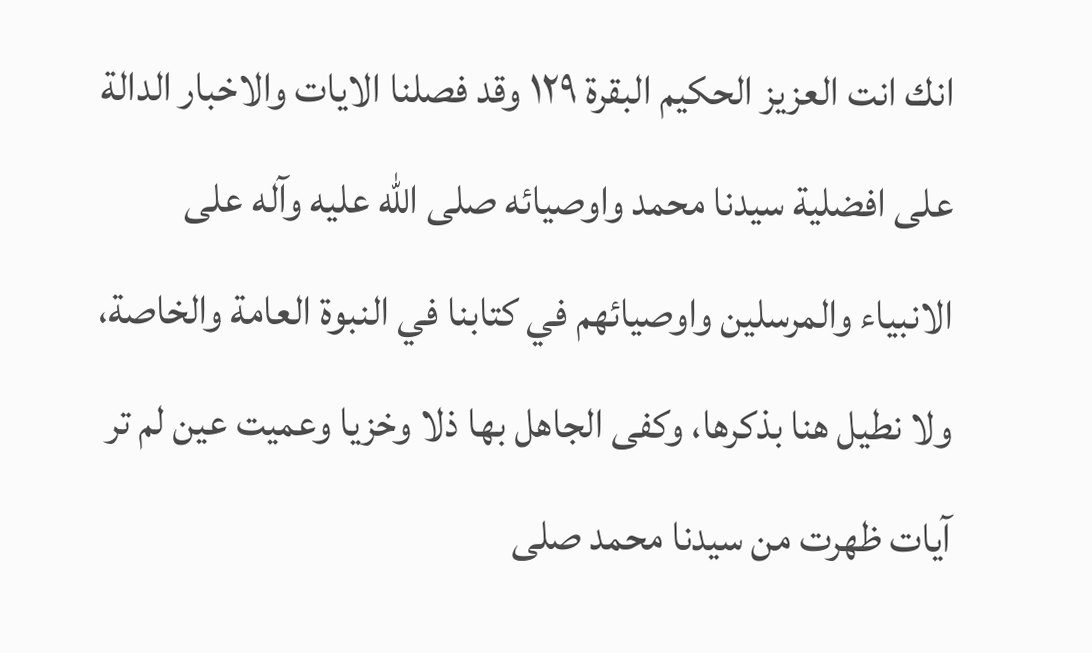انك انت العزيز الحكيم البقرة ١٢٩ وقد فصلنا الايات والاخبار الدالة على افضلية سيدنا محمد واوصيائه صلى الله عليه وآله على الانبياء والمرسلين واوصيائهم في كتابنا في النبوة العامة والخاصة، ولا نطيل هنا بذكرها، وكفى الجاهل بها ذلا وخزيا وعميت عين لم تر آيات ظهرت من سيدنا محمد صلى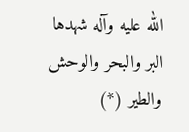الله عليه وآله شهدها البر والبحر والوحش والطير (*)